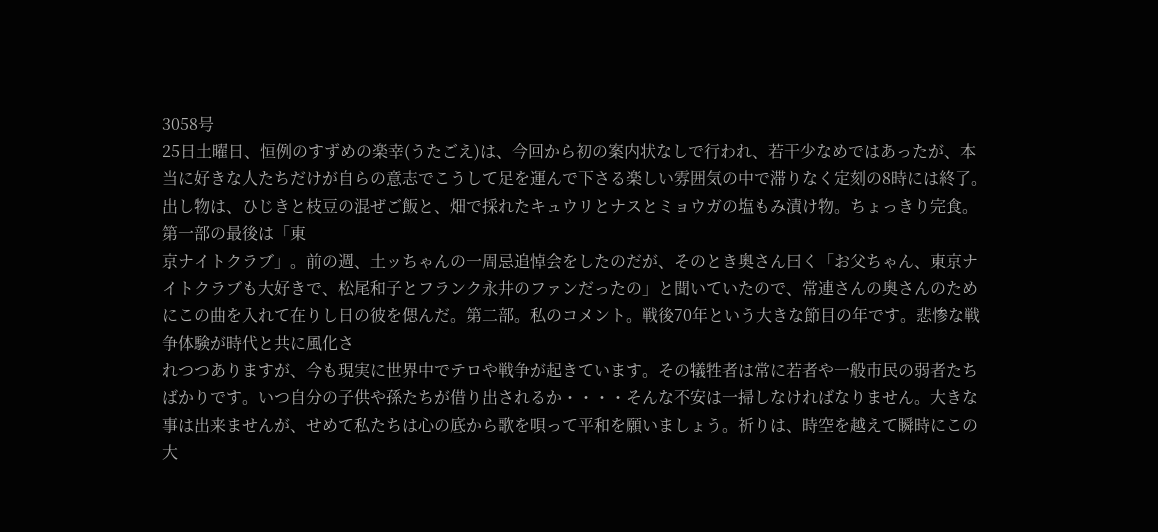3058号
25日土曜日、恒例のすずめの楽幸(うたごえ)は、今回から初の案内状なしで行われ、若干少なめではあったが、本当に好きな人たちだけが自らの意志でこうして足を運んで下さる楽しい雰囲気の中で滞りなく定刻の8時には終了。出し物は、ひじきと枝豆の混ぜご飯と、畑で採れたキュウリとナスとミョウガの塩もみ漬け物。ちょっきり完食。第一部の最後は「東
京ナイトクラブ」。前の週、土ッちゃんの一周忌追悼会をしたのだが、そのとき奥さん曰く「お父ちゃん、東京ナイトクラブも大好きで、松尾和子とフランク永井のファンだったの」と聞いていたので、常連さんの奥さんのためにこの曲を入れて在りし日の彼を偲んだ。第二部。私のコメント。戦後70年という大きな節目の年です。悲惨な戦争体験が時代と共に風化さ
れつつありますが、今も現実に世界中でテロや戦争が起きています。その犠牲者は常に若者や一般市民の弱者たちばかりです。いつ自分の子供や孫たちが借り出されるか・・・・そんな不安は一掃しなければなりません。大きな事は出来ませんが、せめて私たちは心の底から歌を唄って平和を願いましょう。祈りは、時空を越えて瞬時にこの大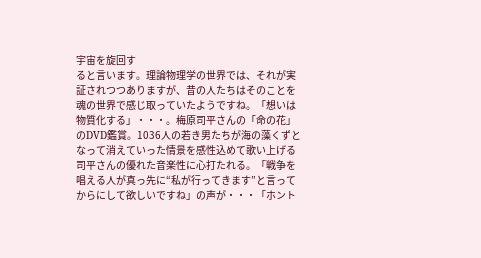宇宙を旋回す
ると言います。理論物理学の世界では、それが実証されつつありますが、昔の人たちはそのことを魂の世界で感じ取っていたようですね。「想いは物質化する」・・・。梅原司平さんの「命の花」のDVD鑑賞。1036人の若き男たちが海の藻くずとなって消えていった情景を感性込めて歌い上げる司平さんの優れた音楽性に心打たれる。「戦争を唱える人が真っ先に“私が行ってきます”と言ってからにして欲しいですね」の声が・・・「ホント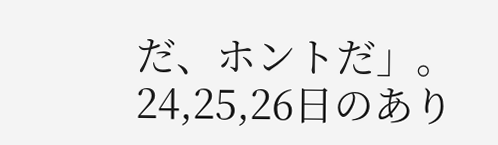だ、ホントだ」。
24,25,26日のあり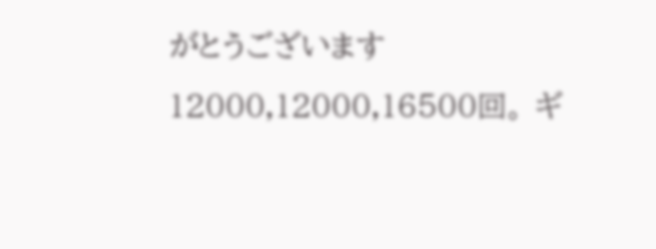がとうございます12000,12000,16500回。 ギ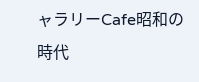ャラリーCafe昭和の時代